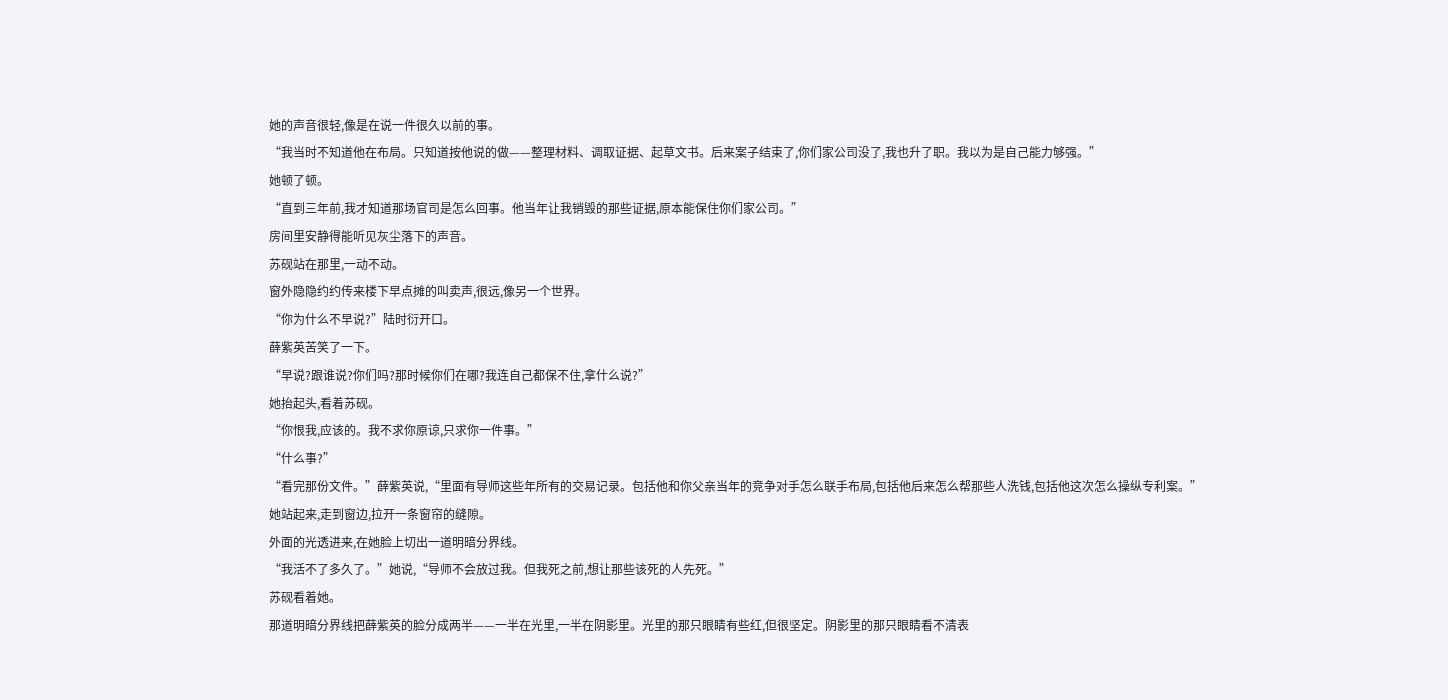她的声音很轻,像是在说一件很久以前的事。
“我当时不知道他在布局。只知道按他说的做——整理材料、调取证据、起草文书。后来案子结束了,你们家公司没了,我也升了职。我以为是自己能力够强。”
她顿了顿。
“直到三年前,我才知道那场官司是怎么回事。他当年让我销毁的那些证据,原本能保住你们家公司。”
房间里安静得能听见灰尘落下的声音。
苏砚站在那里,一动不动。
窗外隐隐约约传来楼下早点摊的叫卖声,很远,像另一个世界。
“你为什么不早说?”陆时衍开口。
薛紫英苦笑了一下。
“早说?跟谁说?你们吗?那时候你们在哪?我连自己都保不住,拿什么说?”
她抬起头,看着苏砚。
“你恨我,应该的。我不求你原谅,只求你一件事。”
“什么事?”
“看完那份文件。”薛紫英说,“里面有导师这些年所有的交易记录。包括他和你父亲当年的竞争对手怎么联手布局,包括他后来怎么帮那些人洗钱,包括他这次怎么操纵专利案。”
她站起来,走到窗边,拉开一条窗帘的缝隙。
外面的光透进来,在她脸上切出一道明暗分界线。
“我活不了多久了。”她说,“导师不会放过我。但我死之前,想让那些该死的人先死。”
苏砚看着她。
那道明暗分界线把薛紫英的脸分成两半——一半在光里,一半在阴影里。光里的那只眼睛有些红,但很坚定。阴影里的那只眼睛看不清表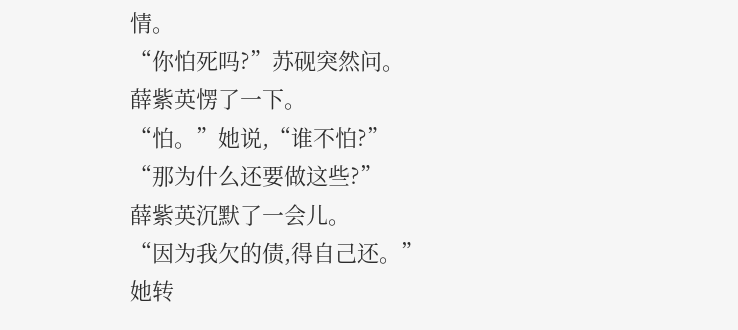情。
“你怕死吗?”苏砚突然问。
薛紫英愣了一下。
“怕。”她说,“谁不怕?”
“那为什么还要做这些?”
薛紫英沉默了一会儿。
“因为我欠的债,得自己还。”
她转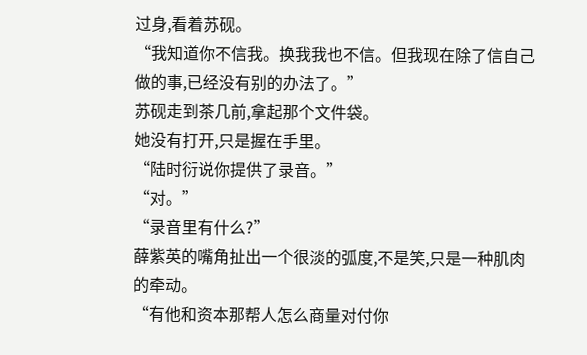过身,看着苏砚。
“我知道你不信我。换我我也不信。但我现在除了信自己做的事,已经没有别的办法了。”
苏砚走到茶几前,拿起那个文件袋。
她没有打开,只是握在手里。
“陆时衍说你提供了录音。”
“对。”
“录音里有什么?”
薛紫英的嘴角扯出一个很淡的弧度,不是笑,只是一种肌肉的牵动。
“有他和资本那帮人怎么商量对付你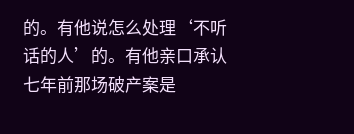的。有他说怎么处理‘不听话的人’的。有他亲口承认七年前那场破产案是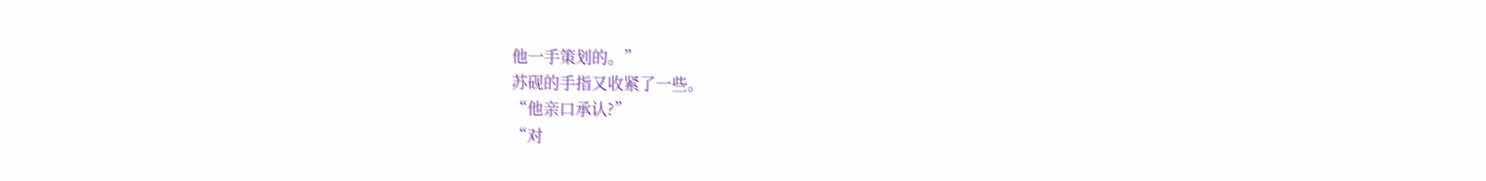他一手策划的。”
苏砚的手指又收紧了一些。
“他亲口承认?”
“对